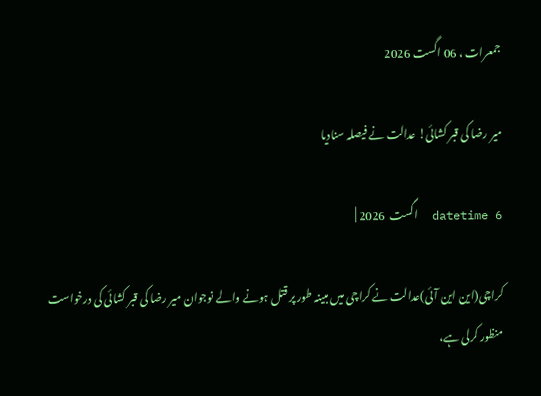جمعرات ، 06 اگست 2026

میر رضا کی قبر کشائی! عدالت نے فیصلہ سنادیا

datetime 6  اگست  2026 |

کراچی(این این آئی)عدالت نے کراچی میں مبینہ طور پر قتل ہونے والے نوجوان میر رضا کی قبر کشائی کی درخواست منظور کرلی ہے،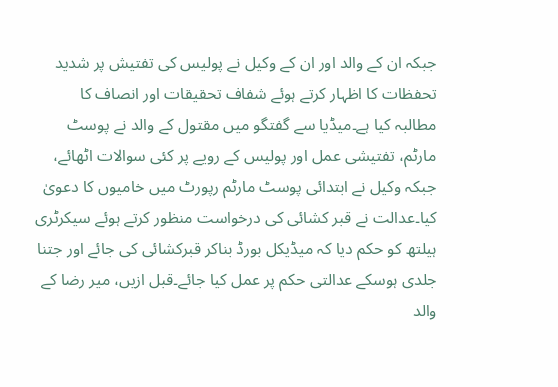جبکہ ان کے والد اور ان کے وکیل نے پولیس کی تفتیش پر شدید تحفظات کا اظہار کرتے ہوئے شفاف تحقیقات اور انصاف کا مطالبہ کیا ہے۔میڈیا سے گفتگو میں مقتول کے والد نے پوسٹ مارٹم، تفتیشی عمل اور پولیس کے رویے پر کئی سوالات اٹھائے، جبکہ وکیل نے ابتدائی پوسٹ مارٹم رپورٹ میں خامیوں کا دعویٰ کیا۔عدالت نے قبر کشائی کی درخواست منظور کرتے ہوئے سیکرٹری ہیلتھ کو حکم دیا کہ میڈیکل بورڈ بناکر قبرکشائی کی جائے اور جتنا جلدی ہوسکے عدالتی حکم پر عمل کیا جائے۔قبل ازیں، میر رضا کے والد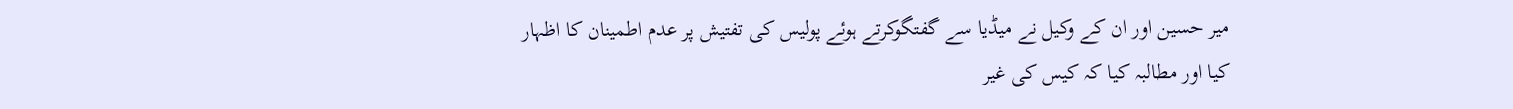میر حسین اور ان کے وکیل نے میڈیا سے گفتگوکرتے ہوئے پولیس کی تفتیش پر عدم اطمینان کا اظہار کیا اور مطالبہ کیا کہ کیس کی غیر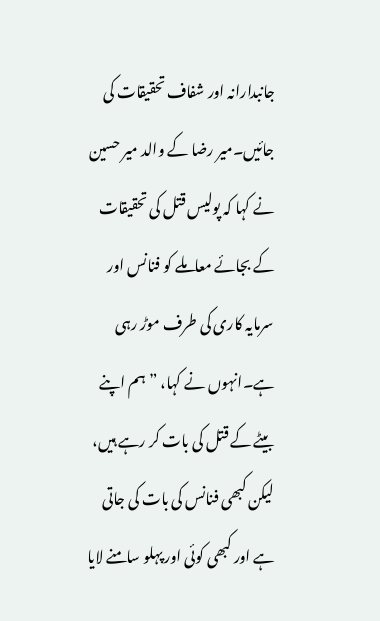جانبدارانہ اور شفاف تحقیقات کی جائیں۔میر رضا کے والد میر حسین نے کہا کہ پولیس قتل کی تحقیقات کے بجائے معاملے کو فنانس اور سرمایہ کاری کی طرف موڑ رہی ہے۔انہوں نے کہا، ”ہم اپنے بیٹے کے قتل کی بات کر رہے ہیں، لیکن کبھی فنانس کی بات کی جاتی ہے اور کبھی کوئی اور پہلو سامنے لایا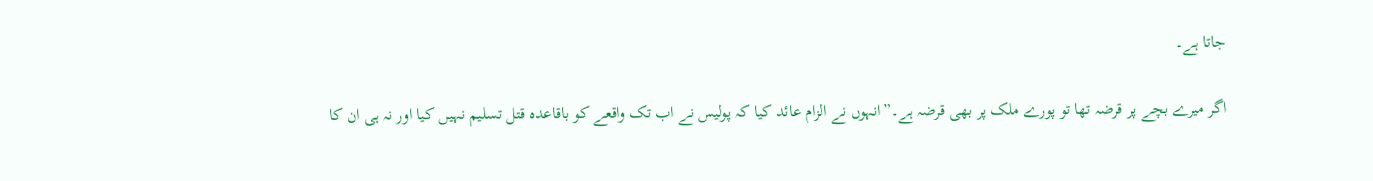جاتا ہے۔

اگر میرے بچے پر قرضہ تھا تو پورے ملک پر بھی قرضہ ہے۔”انہوں نے الزام عائد کیا کہ پولیس نے اب تک واقعے کو باقاعدہ قتل تسلیم نہیں کیا اور نہ ہی ان کا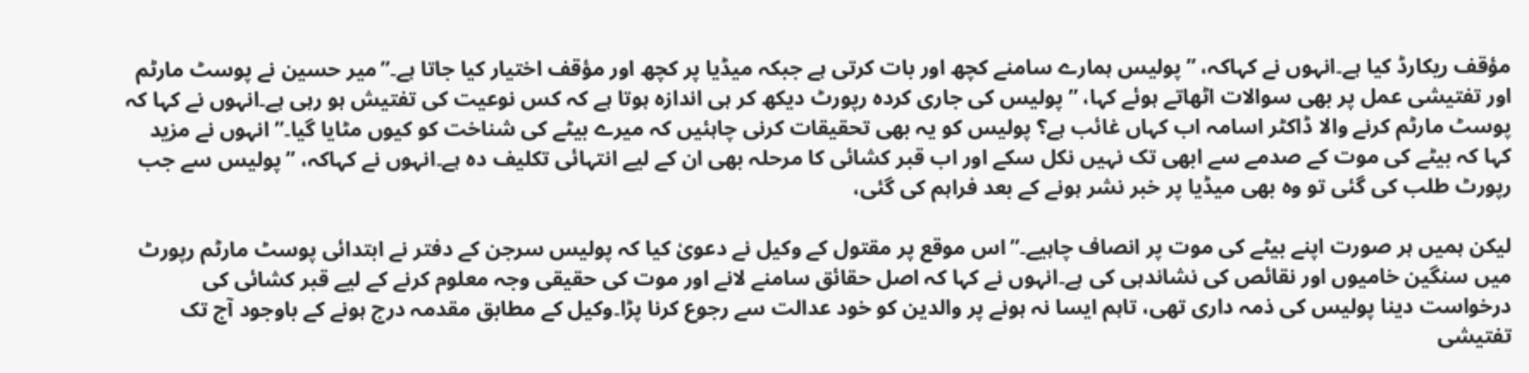مؤقف ریکارڈ کیا ہے۔انہوں نے کہاکہ، ”پولیس ہمارے سامنے کچھ اور بات کرتی ہے جبکہ میڈیا پر کچھ اور مؤقف اختیار کیا جاتا ہے۔”میر حسین نے پوسٹ مارٹم اور تفتیشی عمل پر بھی سوالات اٹھاتے ہوئے کہا، ”پولیس کی جاری کردہ رپورٹ دیکھ کر ہی اندازہ ہوتا ہے کہ کس نوعیت کی تفتیش ہو رہی ہے۔انہوں نے کہا کہ پوسٹ مارٹم کرنے والا ڈاکٹر اسامہ اب کہاں غائب ہے؟ پولیس کو یہ بھی تحقیقات کرنی چاہئیں کہ میرے بیٹے کی شناخت کو کیوں مٹایا گیا۔”انہوں نے مزید کہا کہ بیٹے کی موت کے صدمے سے ابھی تک نہیں نکل سکے اور اب قبر کشائی کا مرحلہ بھی ان کے لیے انتہائی تکلیف دہ ہے۔انہوں نے کہاکہ، ”پولیس سے جب رپورٹ طلب کی گئی تو وہ بھی میڈیا پر خبر نشر ہونے کے بعد فراہم کی گئی،

لیکن ہمیں ہر صورت اپنے بیٹے کی موت پر انصاف چاہیے۔”اس موقع پر مقتول کے وکیل نے دعویٰ کیا کہ پولیس سرجن کے دفتر نے ابتدائی پوسٹ مارٹم رپورٹ میں سنگین خامیوں اور نقائص کی نشاندہی کی ہے۔انہوں نے کہا کہ اصل حقائق سامنے لانے اور موت کی حقیقی وجہ معلوم کرنے کے لیے قبر کشائی کی درخواست دینا پولیس کی ذمہ داری تھی، تاہم ایسا نہ ہونے پر والدین کو خود عدالت سے رجوع کرنا پڑا۔وکیل کے مطابق مقدمہ درج ہونے کے باوجود آج تک تفتیشی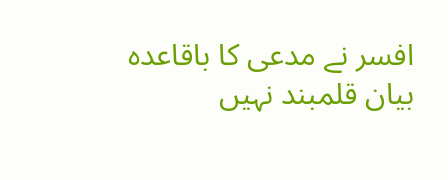افسر نے مدعی کا باقاعدہ بیان قلمبند نہیں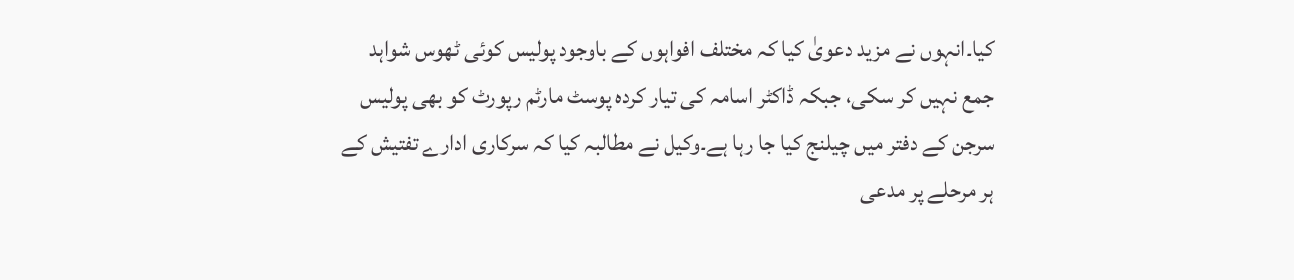کیا۔انہوں نے مزید دعویٰ کیا کہ مختلف افواہوں کے باوجود پولیس کوئی ٹھوس شواہد جمع نہیں کر سکی، جبکہ ڈاکٹر اسامہ کی تیار کردہ پوسٹ مارٹم رپورٹ کو بھی پولیس سرجن کے دفتر میں چیلنج کیا جا رہا ہے۔وکیل نے مطالبہ کیا کہ سرکاری ادارے تفتیش کے ہر مرحلے پر مدعی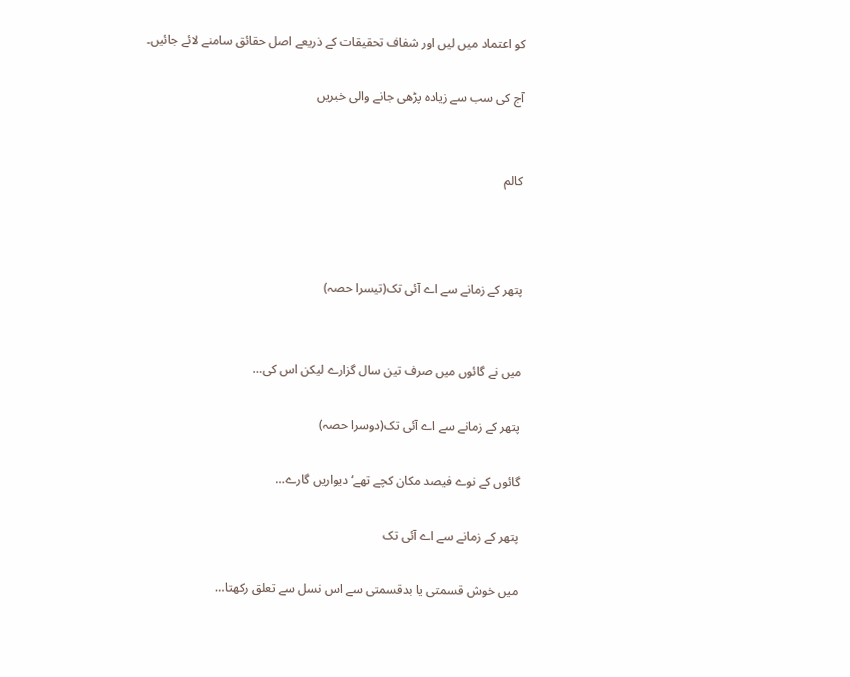کو اعتماد میں لیں اور شفاف تحقیقات کے ذریعے اصل حقائق سامنے لائے جائیں۔

آج کی سب سے زیادہ پڑھی جانے والی خبریں


کالم



پتھر کے زمانے سے اے آئی تک(تیسرا حصہ)


میں نے گائوں میں صرف تین سال گزارے لیکن اس کی…

پتھر کے زمانے سے اے آئی تک(دوسرا حصہ)

گائوں کے نوے فیصد مکان کچے تھے‘ دیواریں گارے…

پتھر کے زمانے سے اے آئی تک

میں خوش قسمتی یا بدقسمتی سے اس نسل سے تعلق رکھتا…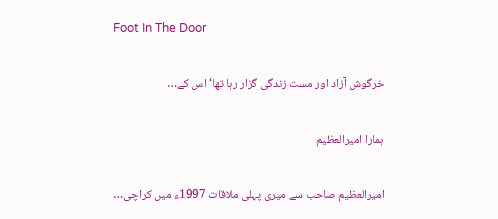Foot In The Door

خرگوش آزاد اور مست زندگی گزار رہا تھا‘ اس کے…

ہمارا امیرالعظیم

امیرالعظیم صاحب سے میری پہلی ملاقات 1997ء میں کراچی…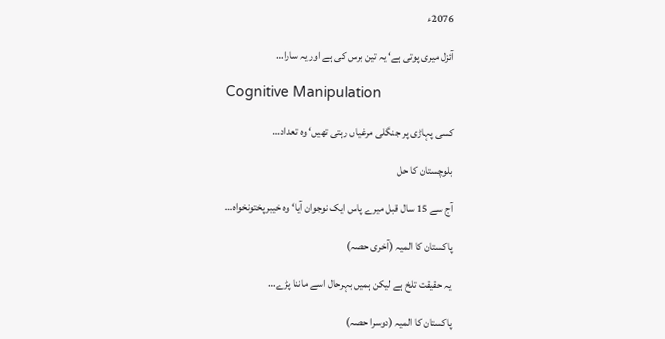2076ء

آئزل میری پوتی ہے‘ یہ تین برس کی ہے اور یہ سارا…

Cognitive Manipulation

کسی پہاڑی پر جنگلی مرغیاں رہتی تھیں‘ وہ تعداد…

بلوچستان کا حل

آج سے 15 سال قبل میرے پاس ایک نوجوان آیا‘ وہ خیبرپختونخواہ…

پاکستان کا المیہ (آخری حصہ)

یہ حقیقت تلخ ہے لیکن ہمیں بہرحال اسے ماننا پڑے…

پاکستان کا المیہ (دوسرا حصہ)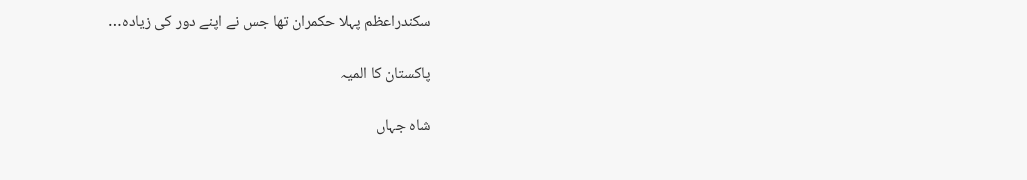سکندراعظم پہلا حکمران تھا جس نے اپنے دور کی زیادہ…

پاکستان کا المیہ

شاہ جہاں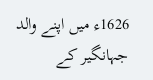1626ء میں اپنے والد جہانگیر کے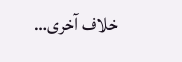خلاف آخری…